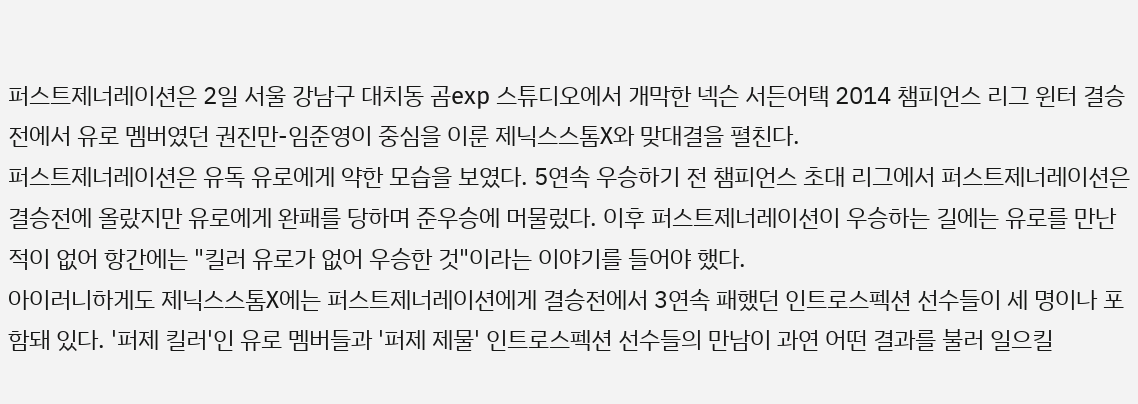퍼스트제너레이션은 2일 서울 강남구 대치동 곰exp 스튜디오에서 개막한 넥슨 서든어택 2014 챔피언스 리그 윈터 결승전에서 유로 멤버였던 권진만-임준영이 중심을 이룬 제닉스스톰X와 맞대결을 펼친다.
퍼스트제너레이션은 유독 유로에게 약한 모습을 보였다. 5연속 우승하기 전 챔피언스 초대 리그에서 퍼스트제너레이션은 결승전에 올랐지만 유로에게 완패를 당하며 준우승에 머물렀다. 이후 퍼스트제너레이션이 우승하는 길에는 유로를 만난 적이 없어 항간에는 "킬러 유로가 없어 우승한 것"이라는 이야기를 들어야 했다.
아이러니하게도 제닉스스톰X에는 퍼스트제너레이션에게 결승전에서 3연속 패했던 인트로스펙션 선수들이 세 명이나 포함돼 있다. '퍼제 킬러'인 유로 멤버들과 '퍼제 제물' 인트로스펙션 선수들의 만남이 과연 어떤 결과를 불러 일으킬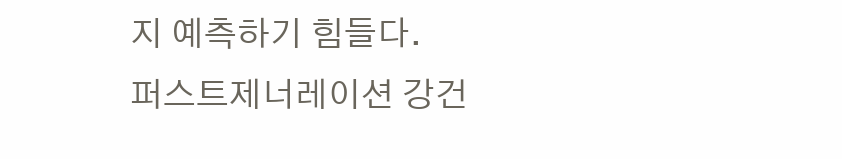지 예측하기 힘들다.
퍼스트제너레이션 강건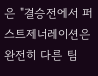은 "결승전에서 퍼스트제너레이션은 완전히 다른 팀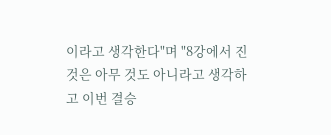이라고 생각한다"며 "8강에서 진 것은 아무 것도 아니라고 생각하고 이번 결승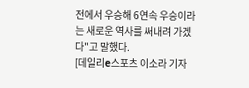전에서 우승해 6연속 우승이라는 새로운 역사를 써내려 가겠다"고 말했다.
[데일리e스포츠 이소라 기자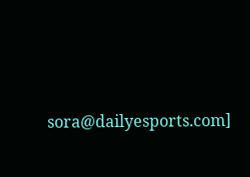sora@dailyesports.com]